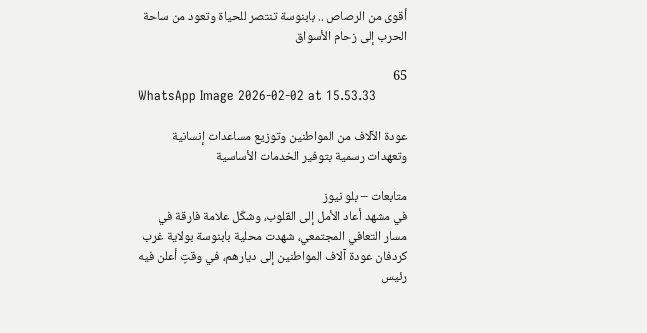أقوى من الرصاص .. بابنوسة تنتصر للحياة وتعود من ساحة الحرب إلى زحام الأسواق

65
WhatsApp Image 2026-02-02 at 15.53.33

عودة الآلاف من المواطنين وتوزيع مساعدات إنسانية وتعهدات رسمية بتوفير الخدمات الأساسية

متابعات – بلو نيوز
في مشهد أعاد الأمل إلى القلوب، وشكّل علامة فارقة في مسار التعافي المجتمعي، شهدت محلية بابنوسة بولاية غرب كردفان عودة آلاف المواطنين إلى ديارهم، في وقتٍ أعلن فيه رئيس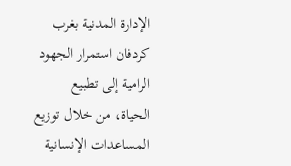الإدارة المدنية بغرب كردفان استمرار الجهود الرامية إلى تطبيع الحياة، من خلال توزيع المساعدات الإنسانية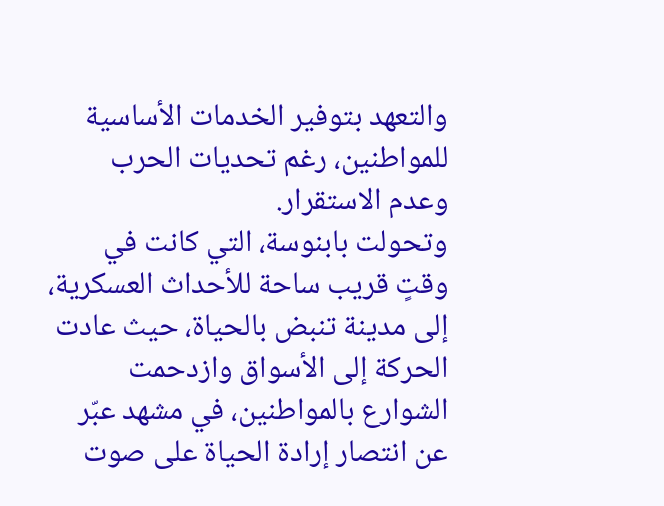والتعهد بتوفير الخدمات الأساسية للمواطنين، رغم تحديات الحرب وعدم الاستقرار.
وتحولت بابنوسة، التي كانت في وقتٍ قريب ساحة للأحداث العسكرية، إلى مدينة تنبض بالحياة، حيث عادت الحركة إلى الأسواق وازدحمت الشوارع بالمواطنين، في مشهد عبّر عن انتصار إرادة الحياة على صوت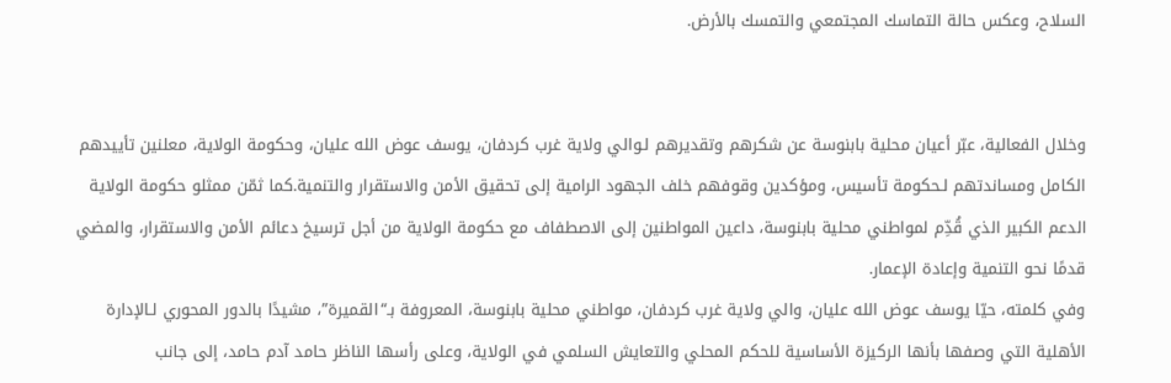السلاح، وعكس حالة التماسك المجتمعي والتمسك بالأرض.


وخلال الفعالية، عبّر أعيان محلية بابنوسة عن شكرهم وتقديرهم لـوالي ولاية غرب كردفان، يوسف عوض الله عليان، وحكومة الولاية، معلنين تأييدهم الكامل ومساندتهم لـحكومة تأسيس، ومؤكدين وقوفهم خلف الجهود الرامية إلى تحقيق الأمن والاستقرار والتنمية.كما ثمّن ممثلو حكومة الولاية الدعم الكبير الذي قُدِّم لمواطني محلية بابنوسة، داعين المواطنين إلى الاصطفاف مع حكومة الولاية من أجل ترسيخ دعائم الأمن والاستقرار، والمضي قدمًا نحو التنمية وإعادة الإعمار.
وفي كلمته، حيّا يوسف عوض الله عليان، والي ولاية غرب كردفان، مواطني محلية بابنوسة، المعروفة بـ“القميرة”، مشيدًا بالدور المحوري لـالإدارة الأهلية التي وصفها بأنها الركيزة الأساسية للحكم المحلي والتعايش السلمي في الولاية، وعلى رأسها الناظر حامد آدم حامد، إلى جانب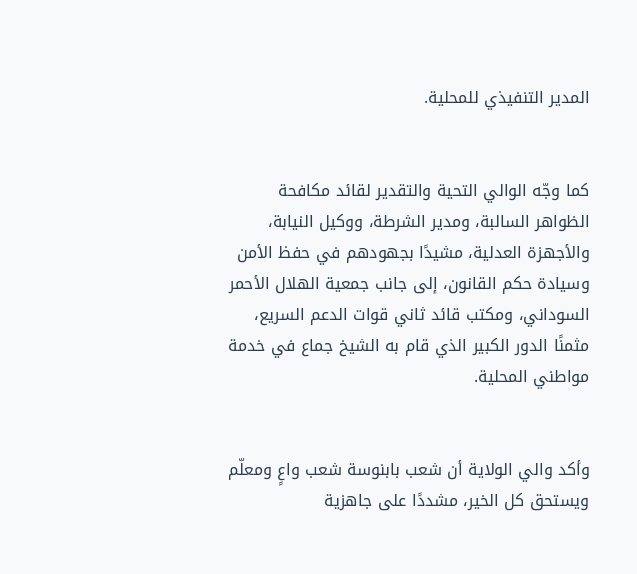المدير التنفيذي للمحلية.


كما وجّه الوالي التحية والتقدير لقائد مكافحة الظواهر السالبة، ومدير الشرطة، ووكيل النيابة، والأجهزة العدلية، مشيدًا بجهودهم في حفظ الأمن وسيادة حكم القانون، إلى جانب جمعية الهلال الأحمر السوداني، ومكتب قائد ثاني قوات الدعم السريع، مثمنًا الدور الكبير الذي قام به الشيخ جماع في خدمة مواطني المحلية.


وأكد والي الولاية أن شعب بابنوسة شعب واعٍ ومعلّم ويستحق كل الخير، مشددًا على جاهزية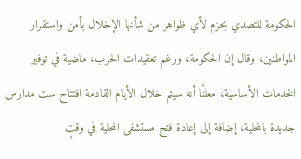الحكومة للتصدي بحزم لأي ظواهر من شأنها الإخلال بأمن واستقرار المواطنين، وقال إن الحكومة، ورغم تعقيدات الحرب، ماضية في توفير الخدمات الأساسية، معلنًا أنه سيتم خلال الأيام القادمة افتتاح ست مدارس جديدة بالمحلية، إضافة إلى إعادة فتح مستشفى المحلية في وقتٍ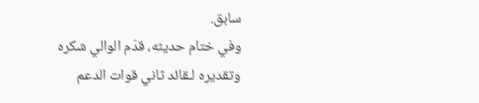سابق.
وفي ختام حديثه، قدّم الوالي شكره وتقديره لـقائد ثاني قوات الدعم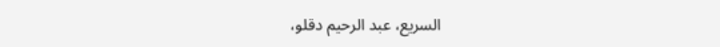السريع، عبد الرحيم دقلو،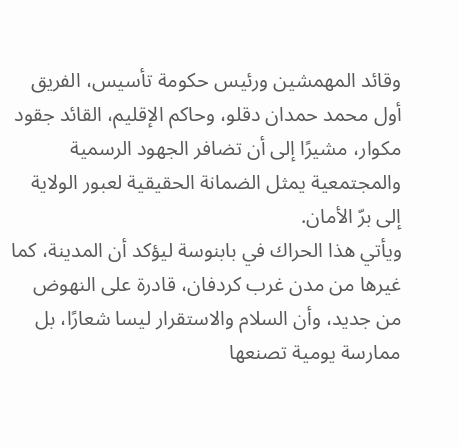وقائد المهمشين ورئيس حكومة تأسيس، الفريق أول محمد حمدان دقلو، وحاكم الإقليم، القائد جقود مكوار، مشيرًا إلى أن تضافر الجهود الرسمية والمجتمعية يمثل الضمانة الحقيقية لعبور الولاية إلى برّ الأمان.
ويأتي هذا الحراك في بابنوسة ليؤكد أن المدينة، كما غيرها من مدن غرب كردفان، قادرة على النهوض من جديد، وأن السلام والاستقرار ليسا شعارًا، بل ممارسة يومية تصنعها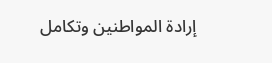إرادة المواطنين وتكامل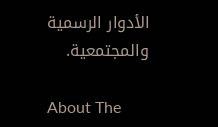الأدوار الرسمية والمجتمعية.

About The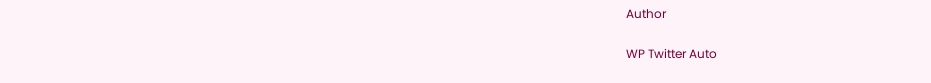Author

WP Twitter Auto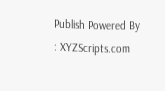Publish Powered By : XYZScripts.com